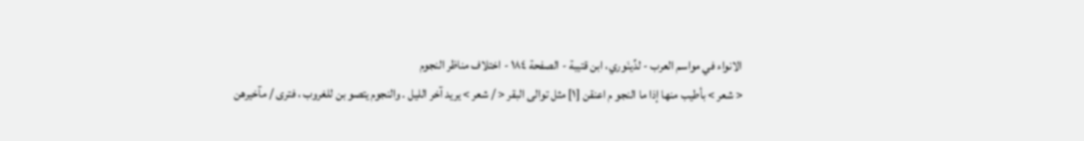الانواء في مواسم العرب - لدِّينَوري، ابن قتيبة - الصفحة ١٨٤ - اختلاف مناظر النجوم
< شعر > بأطيب منها إذا ما النجو م اعنقن [١] مثل توالى البقر < / شعر > يريد آخر الليل . والنجوم يتصو بن للغروب ، فترى / مآخيرهن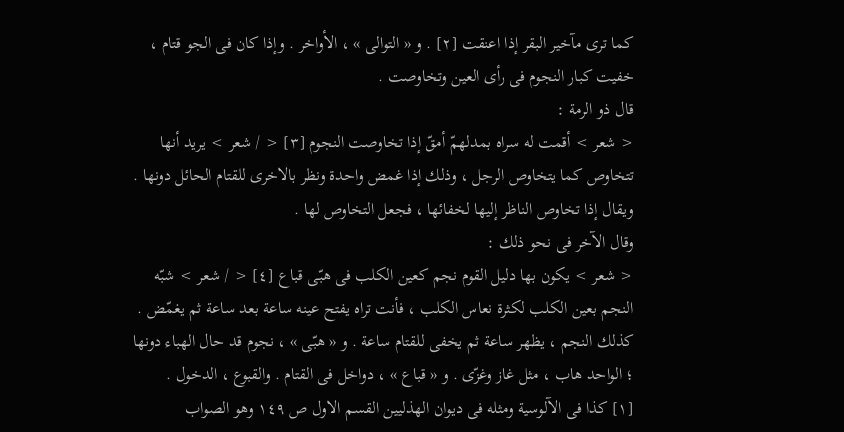كما ترى مآخير البقر إذا اعنقت [٢] . و « التوالى » ، الأواخر . وإذا كان فى الجو قتام ، خفيت كبار النجوم فى رأى العين وتخاوصت .
قال ذو الرمة :
< شعر > أقمت له سراه بمدلهمّ أمقّ إذا تخاوصت النجوم [٣] < / شعر > يريد أنها تتخاوص كما يتخاوص الرجل ، وذلك إذا غمض واحدة ونظر بالاخرى للقتام الحائل دونها . ويقال إذا تخاوص الناظر إليها لخفائها ، فجعل التخاوص لها .
وقال الآخر فى نحو ذلك :
< شعر > يكون بها دليل القوم نجم كعين الكلب فى هبّى قباع [٤] < / شعر > شبّه النجم بعين الكلب لكثرة نعاس الكلب ، فأنت تراه يفتح عينه ساعة بعد ساعة ثم يغمّض . كذلك النجم ، يظهر ساعة ثم يخفى للقتام ساعة . و « هبّى » ، نجوم قد حال الهباء دونها ؛ الواحد هاب ، مثل غاز وغزّى . و « قباع » ، دواخل فى القتام . والقبوع ، الدخول .
[١] كذا فى الآلوسية ومثله فى ديوان الهذليين القسم الاول ص ١٤٩ وهو الصواب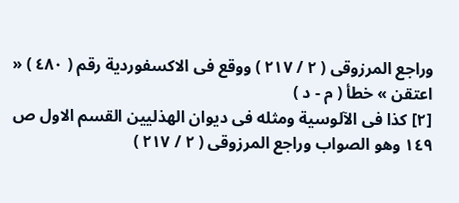وراجع المرزوقى ( ٢ / ٢١٧ ) ووقع فى الاكسفوردية رقم ( ٤٨٠ ) « اعتقن » خطأ ( م - د )
[٢] كذا فى الآلوسية ومثله فى ديوان الهذليين القسم الاول ص ١٤٩ وهو الصواب وراجع المرزوقى ( ٢ / ٢١٧ )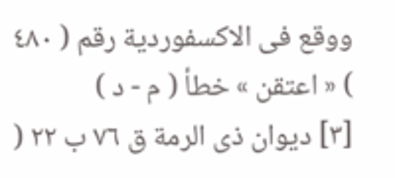ووقع فى الاكسفوردية رقم ( ٤٨٠ ) « اعتقن » خطأ ( م - د )
[٣] ديوان ذى الرمة ق ٧٦ ب ٢٢ (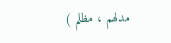مدلهم ، مظلم )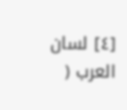[٤] لسان العرب (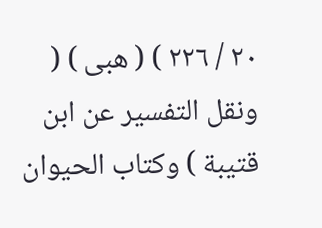٢٠ / ٢٢٦ ) ( هبى ) ( ونقل التفسير عن ابن قتيبة ) وكتاب الحيوان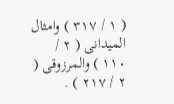( ١ / ٣١٧ ) وامثال الميدانى ( ٢ / ١١٠ ) والمرزوقى ( ٢ / ٢١٧ ) .